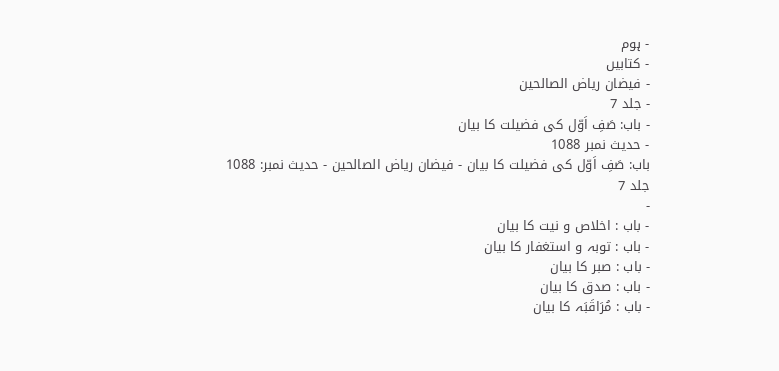- ہوم
- کتابیں
- فیضان ریاض الصالحین
- جلد 7
- باب: صَفِ اَوّل کی فضیلت کا بیان
- حدیث نمبر 1088
باب: صَفِ اَوّل کی فضیلت کا بیان - فیضان ریاض الصالحین - حدیث نمبر: 1088
جلد 7
-
- باب : اخلاص و نیت کا بیان
- باب : توبہ و استغفار کا بیان
- باب : صبر کا بیان
- باب : صدق کا بیان
- باب : مُرَاقَبَہ کا بیان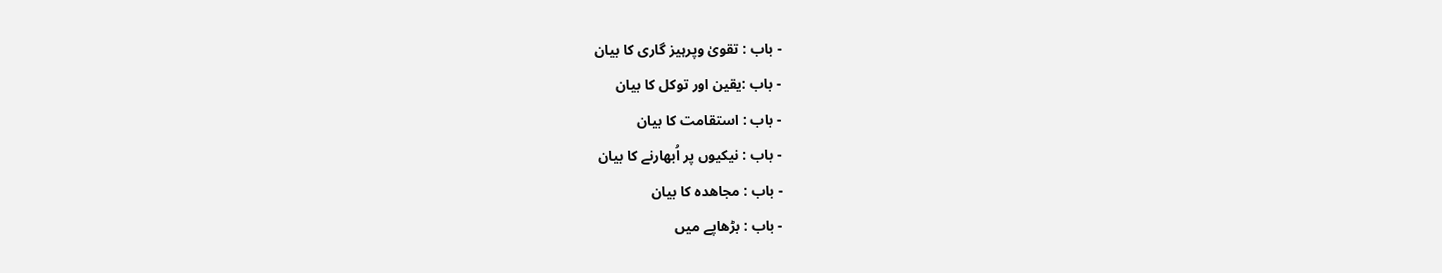- باب : تقویٰ وپرہیز گاری کا بیان
- باب :یقین اور توکل کا بیان
- باب : استقامت کا بیان
- باب : نیکیوں پر اُبھارنے کا بیان
- باب : مجاھدہ کا بیان
- باب : بڑھاپے میں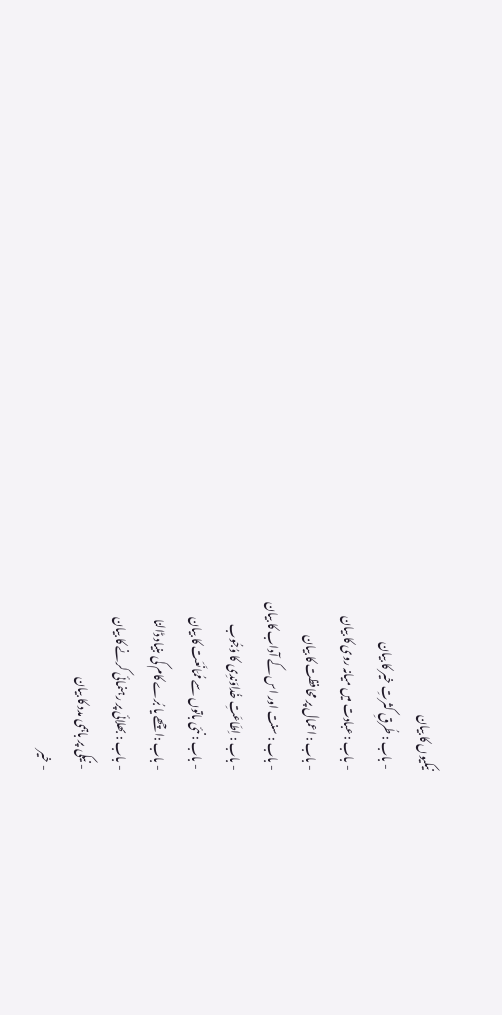نیکیوں کا بیان
- باب : طُرقِ کثرتِ خیر کا بیان
- باب : عبادت میں میانہ روی کا بیان
- باب : اعمال پر محافظت کا بیان
- باب : سنت اور اس کے آداب کا بیان
- باب : اِطَاعَتِ خُداوَندِی کا وُجُوب
- باب : نئی باتوں سے مُمَانَعَت کا بیان
- باب :اچھے یا بُرے کام کی بنیاد ڈالنا
- باب : بھلائی پر رہنمائی کرنے کا بیان
- نیکی پر باہمی مدد کا بیان
- خیر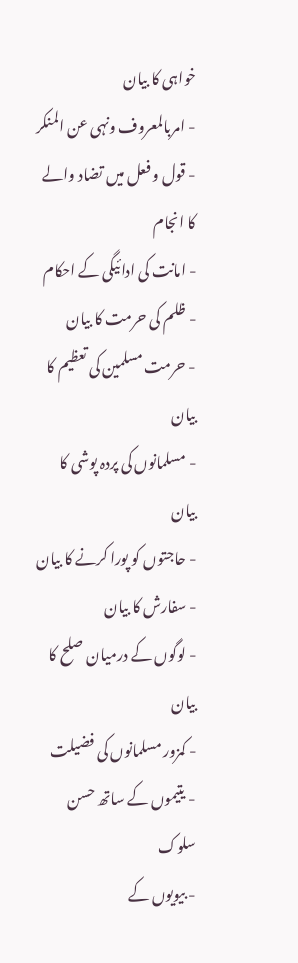خواہی کا بیان
- امربالمعروف ونہی عن المنکر
- قول و فعل میں تضاد والے کا انجام
- امانت کی ادائیگی کے احکام
- ظلم کی حرمت کا بیان
- حرمت مسلمین کی تعظیم کا بیان
- مسلمانوں کی پردہ پوشی کا بیان
- حاجتوں کو پورا کرنے کا بیان
- سفارش کا بیان
- لوگوں کے درمیان صلح کا بیان
- کمزور مسلمانوں کی فضیلت
- یتیموں کے ساتھ حسن سلوک
- بیویوں کے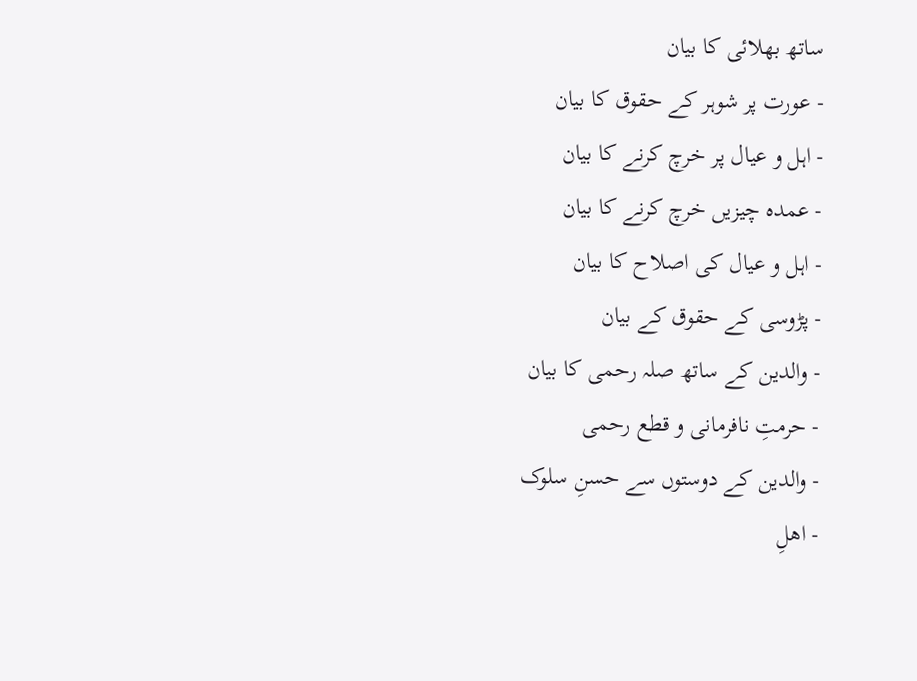ساتھ بھلائی کا بیان
- عورت پر شوہر کے حقوق کا بیان
- اہل و عیال پر خرچ کرنے کا بیان
- عمدہ چیزیں خرچ کرنے کا بیان
- اہل و عیال کی اصلاح کا بیان
- پڑوسی کے حقوق کے بیان
- والدین کے ساتھ صلہ رحمی کا بیان
- حرمتِ نافرمانی و قطع رحمی
- والدین کے دوستوں سے حسنِ سلوک
- اھلِ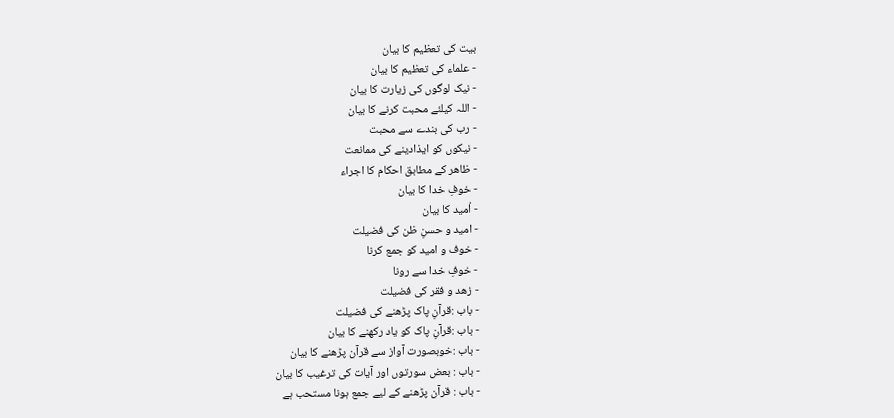بیت کی تعظیم کا بیان
- علماء کی تعظیم کا بیان
- نیک لوگوں کی زیارت کا بیان
- اللہ کیلئے محبت کرنے کا بیان
- رب کی بندے سے محبت
- نیکوں کو ایذادینے کی ممانعت
- ظاھر کے مطابق احکام کا اجراء
- خوفِ خدا کا بیان
- اُمید کا بیان
- امید و حسنِ ظن کی فضیلت
- خوف و امید کو جمع کرنا
- خوفِ خدا سے رونا
- زھد و فقر کی فضیلت
- باب :قرآنِ پاک پڑھنے کی فضیلت
- باب :قرآنِ پاک کو یاد رکھنے کا بیان
- باب :خوبصورت آواز سے قرآن پڑھنے کا بیان
- باب : بعض سورتوں اور آیات کی ترغیب کا بیان
- باب : قرآن پڑھنے کے لیے جمع ہونا مستحب ہے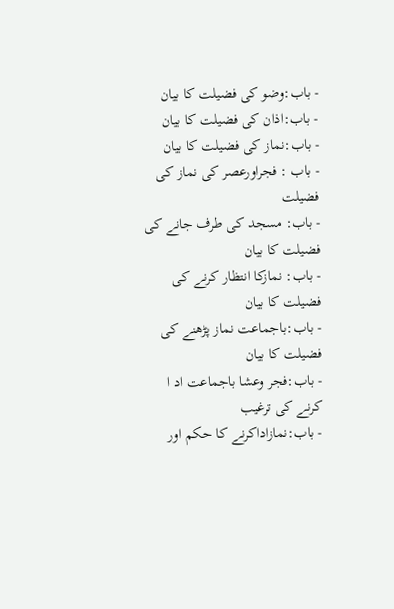- باب:وضو کی فضیلت کا بیان
- باب:اذان کی فضیلت کا بیان
- باب:نماز کی فضیلت کا بیان
- باب : فجراورعصر کی نماز کی فضیلت
- باب: مسجد کی طرف جانے کی فضیلت کا بیان
- باب: نمازکا انتظار کرنے کی فضیلت کا بیان
- باب:باجماعت نماز پڑھنے کی فضیلت کا بیان
- باب:فجر وعشا باجماعت اد ا کرنے کی ترغیب
- باب:نمازاداکرنے کا حکم اور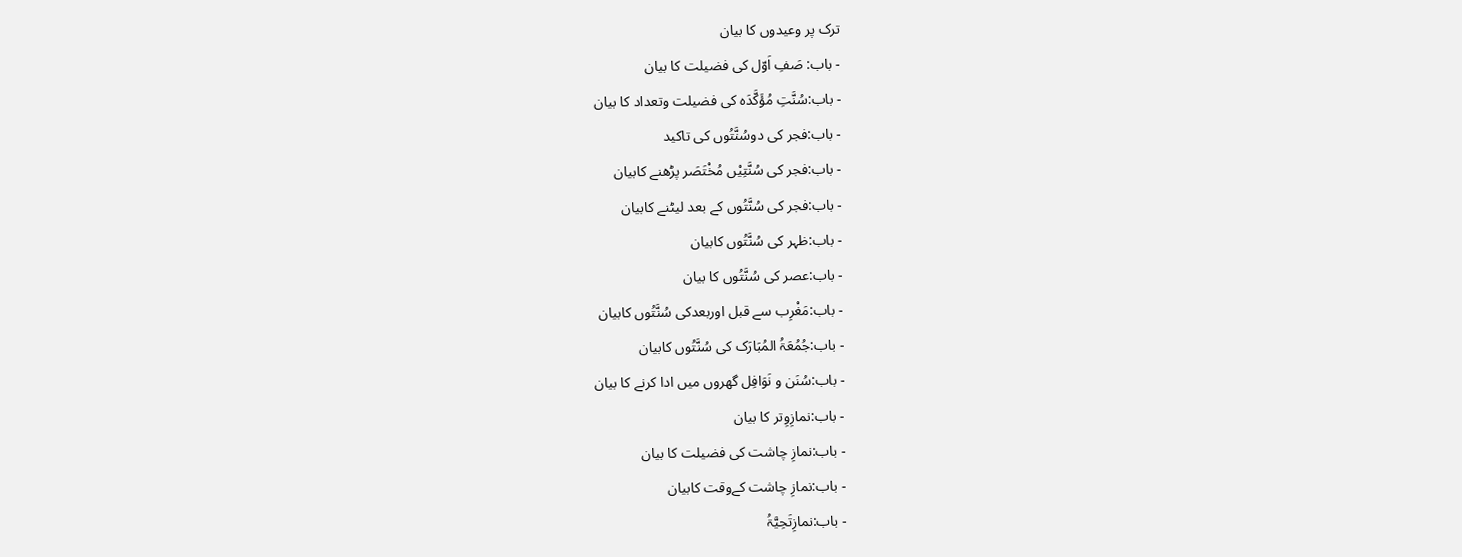ترک پر وعیدوں کا بیان
- باب: صَفِ اَوّل کی فضیلت کا بیان
- باب:سُنَّتِ مُؤَکَّدَہ کی فضیلت وتعداد کا بیان
- باب:فجر کی دوسُنَّتُوں کی تاکید
- باب:فجر کی سُنَّتِیْں مُخْتَصَر پڑھنے کابیان
- باب:فجر کی سُنَّتُوں کے بعد لیٹنے کابیان
- باب:ظہر کی سُنَّتُوں کابیان
- باب:عصر کی سُنَّتُوں کا بیان
- باب:مَغْرِب سے قبل اوربعدکی سُنَّتُوں کابیان
- باب:جُمُعَۃُ المُبَارَک کی سُنَّتُوں کابیان
- باب:سُنَن و نَوَافِل گھروں میں ادا کرنے کا بیان
- باب:نمازِوِتر كا بیان
- باب:نمازِ چاشت کی فضیلت کا بیان
- باب:نمازِ چاشت کےوقت کابیان
- باب:نمازِتَحِیَّۃُ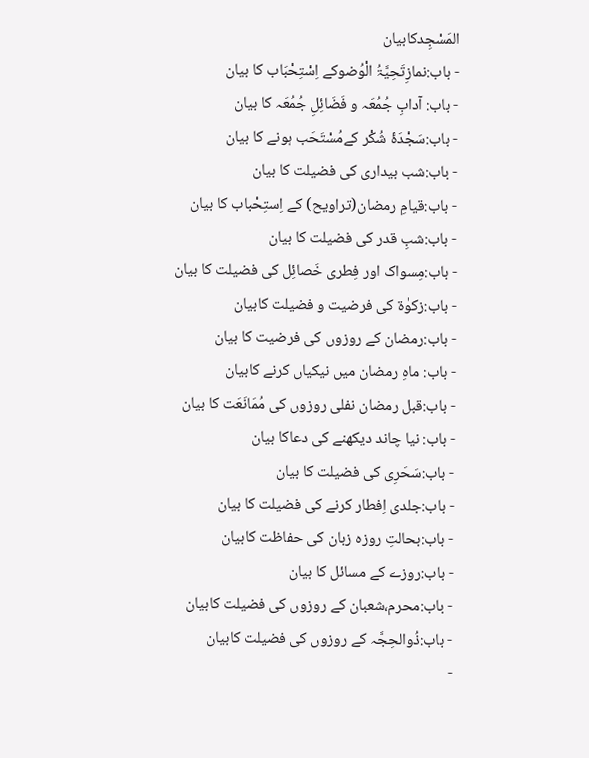المَسْجِدکابیان
- باب:نمازِتَحِیَّۃُ الْوُضوکے اِسْتِحْبَاب کا بیان
- باب: آدابِ جُمُعَہ و فَضَائِلِ جُمُعَہ کا بیان
- باب:سَجْدَۂ شُکْر کےمُسْتَحَب ہونے کا بیان
- باب:شب بیداری کی فضیلت کا بیان
- باب:قیامِ رمضان(تراویح) کے اِستِحْباب کا بیان
- باب:شبِ قدر کی فضیلت کا بیان
- باب:مِسواک اور فِطری خَصائِل کی فضیلت کا بیان
- باب:زکوٰۃ کی فرضیت و فضیلت کابیان
- باب:رمضان کے روزوں کی فرضیت کا بیان
- باب: ماہِ رمضان میں نیکیاں کرنے کابیان
- باب:قبل رمضان نفلی روزوں کی مُمَانَعَت کا بیان
- باب: نیا چاند دیکھنے کی دعاکا بیان
- باب:سَحَرِی کی فضیلت کا بیان
- باب:جلدی اِفطار کرنے کی فضیلت کا بیان
- باب:بحالتِ روزہ زبان کی حفاظت کابیان
- باب:روزے کے مسائل کا بیان
- باب:محرم،شعبان کے روزوں کی فضیلت کابیان
- باب:ذُوالحِجَّہ کے روزوں کی فضیلت کابیان
-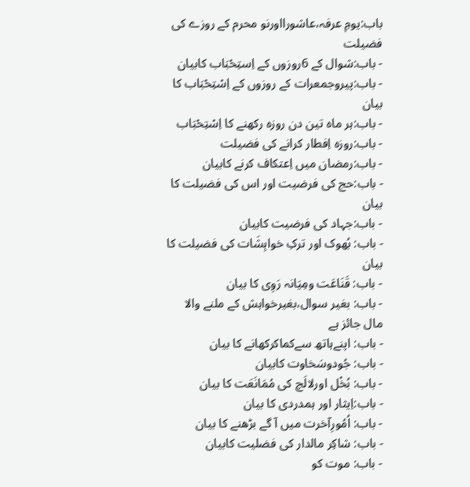باب:یومِ عرفہ،عاشورااورنو محرم کے روزے کی فضیلت
- باب:شوال کے 6روزوں کے اِستِحْبَاب کابیان
- باب:پیروجمعرات کے روزوں کے اِسْتِحْبَاب کا بیان
- باب:ہر ماہ تین دن روزہ رکھنے کا اِسْتِحْبَاب
- باب:روزہ اِفطار کرانے کی فضیلت
- باب:رمضان میں اِعتکاف کرنے کابیان
- باب:حج کی فرضیت اور اس کی فضیلت کا بیان
- باب:جہاد کی فرضیت کابیان
- باب: بُھوک اور ترکِ خواہِشَات کی فضیلت کا بیان
- باب: قَنَاعَت ومِیَانہ رَوِی کا بیان
- باب: بغیر سوال،بغیرخواہش کے ملنے والا مال جائز ہے
- باب: اپنےہاتھ سےکماکرکھانے کا بیان
- باب: جُودوسَخاوت کابیان
- باب: بُخْل اورلالَچ کی مُمَانَعَت کا بیان
- باب:اِیثار اور ہمدردی کا بیان
- باب: اُمُورِآخرت میں آ گے بڑھنے کا بیان
- باب: شاکِر مالدار کی فضلیت کابیان
- باب: موت کو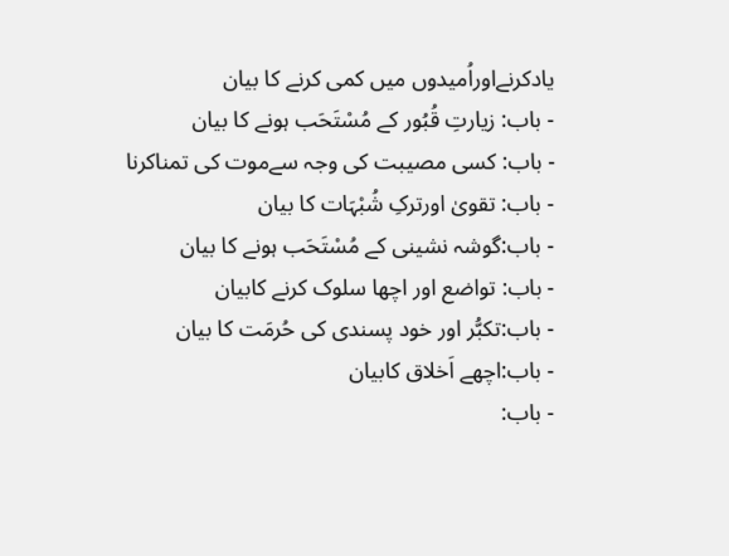یادکرنےاوراُمیدوں میں کمی کرنے کا بیان
- باب: زیارتِ قُبُور کے مُسْتَحَب ہونے کا بیان
- باب: کسی مصیبت کی وجہ سےموت کی تمناکرنا
- باب: تقویٰ اورترکِ شُبْہَات کا بیان
- باب:گوشہ نشینی کے مُسْتَحَب ہونے کا بیان
- باب: تواضع اور اچھا سلوک کرنے کابیان
- باب:تکبُّر اور خود پسندی کی حُرمَت کا بیان
- باب:اچھے اَخلاق کابیان
- باب: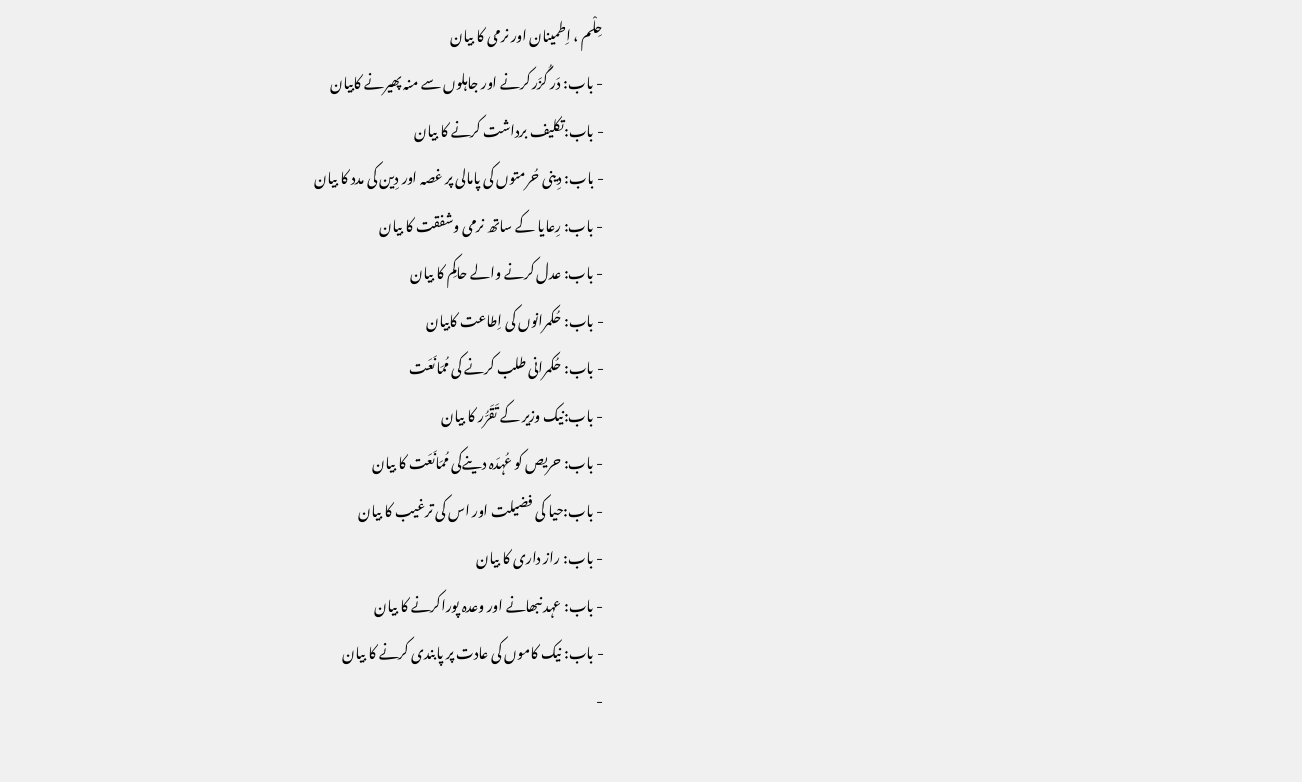حِلْم ، اِطمینان اور نرمی کا بیان
- باب: دَر گُزَر کرنے اور جاہلوں سے منہ پھیرنے کابیان
- باب:تکلیف برداشت کرنے کا بیان
- باب: دِینی حُرمتوں کی پامالی پر غصہ اور دِین کی مدد کا بیان
- باب: رِعایا کے ساتھ نرمی وشفقت کا بیان
- باب: عدل کرنے والے حاکِم کا بیان
- باب: حُکمرانوں کی اِطاعت کابیان
- باب: حُکمرانی طلب کرنے کی مُمَانَعَت
- باب:نیک وزیر کے تَقَرُّر کا بیان
- باب: حریص کو عُہدَہ دینےکی مُمَانَعَت کا بیان
- باب:حیا کی فضیلت اور اس کی ترغیب کا بیان
- باب: راز داری کا بیان
- باب: عہد نبھانے اور وعدہ پوراکرنے کا بیان
- باب: نیک کاموں کی عادت پر پابندی کرنے کا بیان
-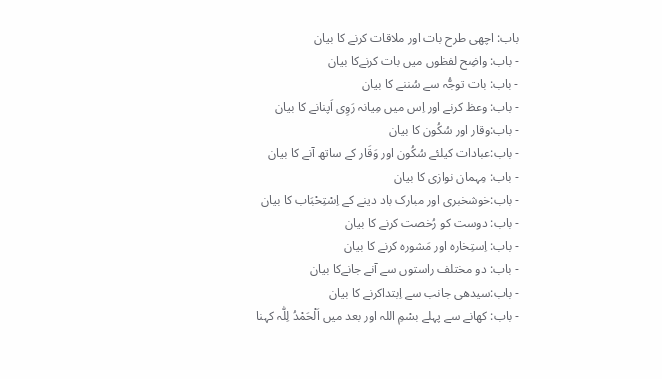باب: اچھی طرح بات اور ملاقات کرنے کا بیان
- باب: واضِح لفظوں میں بات کرنےکا بیان
- باب: بات توجُّہ سے سُننے کا بیان
- باب: وعظ کرنے اور اِس میں مِیانہ رَوِی اَپنانے کا بیان
- باب:وقار اور سُکُون کا بیان
- باب:عبادات کیلئے سُکُون اور وَقَار کے ساتھ آنے کا بیان
- باب: مِہمان نوازی کا بیان
- باب:خوشخبری اور مبارک باد دینے کے اِسْتِحْبَاب کا بیان
- باب: دوست کو رُخصت کرنے کا بیان
- باب: اِستِخاره اور مَشورہ کرنے کا بیان
- باب: دو مختلف راستوں سے آنے جانےکا بیان
- باب:سیدھی جانب سے اِبتداکرنے کا بیان
- باب: کھانے سے پہلے بسْمِ اللہ اور بعد میں اَلْحَمْدُ لِلّٰہ کہنا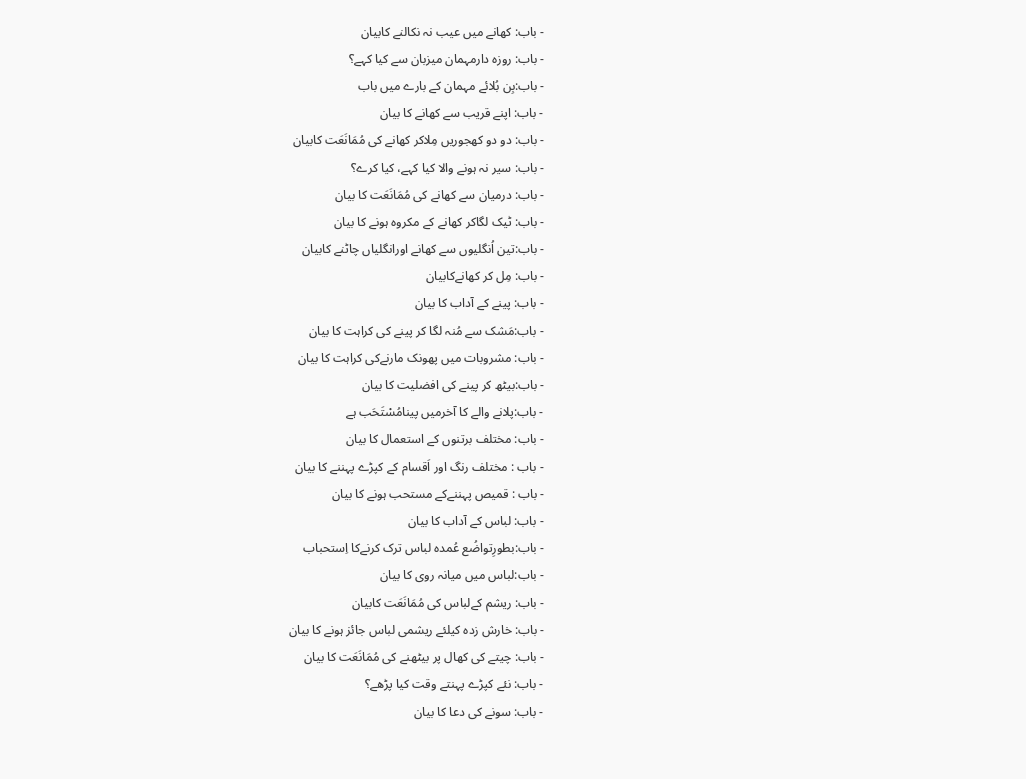- باب: کھانے میں عیب نہ نکالنے کابیان
- باب: روزہ دارمہمان میزبان سے کیا کہے؟
- باب:بِن بُلائے مہمان کے بارے میں باب
- باب: اپنے قریب سے کھانے کا بیان
- باب: دو دو کھجوریں مِلاکر کھانے کی مُمَانَعَت کابیان
- باب: سیر نہ ہونے والا کیا کہے، کیا کرے؟
- باب: درمیان سے کھانے کی مُمَانَعَت کا بیان
- باب: ٹیک لگاکر کھانے کے مکروہ ہونے کا بیان
- باب:تین اُنگلیوں سے کھانے اورانگلیاں چاٹنے کابیان
- باب: مِل کر کھانےکابیان
- باب: پینے کے آداب کا بیان
- باب:مَشک سے مُنہ لگا کر پینے کی کراہت کا بیان
- باب: مشروبات میں پھونک مارنےکی کراہت کا بیان
- باب:بیٹھ کر پینے کی افضلیت کا بیان
- باب:پلانے والے کا آخرمیں پینامُسْتَحَب ہے
- باب: مختلف برتنوں کے استعمال کا بیان
- باب : مختلف رنگ اور اَقسام کے کپڑے پہننے کا بیان
- باب : قمیص پہننےکے مستحب ہونے کا بیان
- باب: لباس کے آداب کا بیان
- باب:بطورِتواضُع عُمدہ لباس ترک کرنےکا اِستحباب
- باب:لباس میں میانہ روی کا بیان
- باب: ریشم کےلباس کی مُمَانَعَت کابیان
- باب: خارش زدہ کیلئے ریشمی لباس جائز ہونے کا بیان
- باب: چیتے کی کھال پر بیٹھنے کی مُمَانَعَت کا بیان
- باب: نئے کپڑے پہنتے وقت کیا پڑھے؟
- باب: سونے کی دعا کا بیان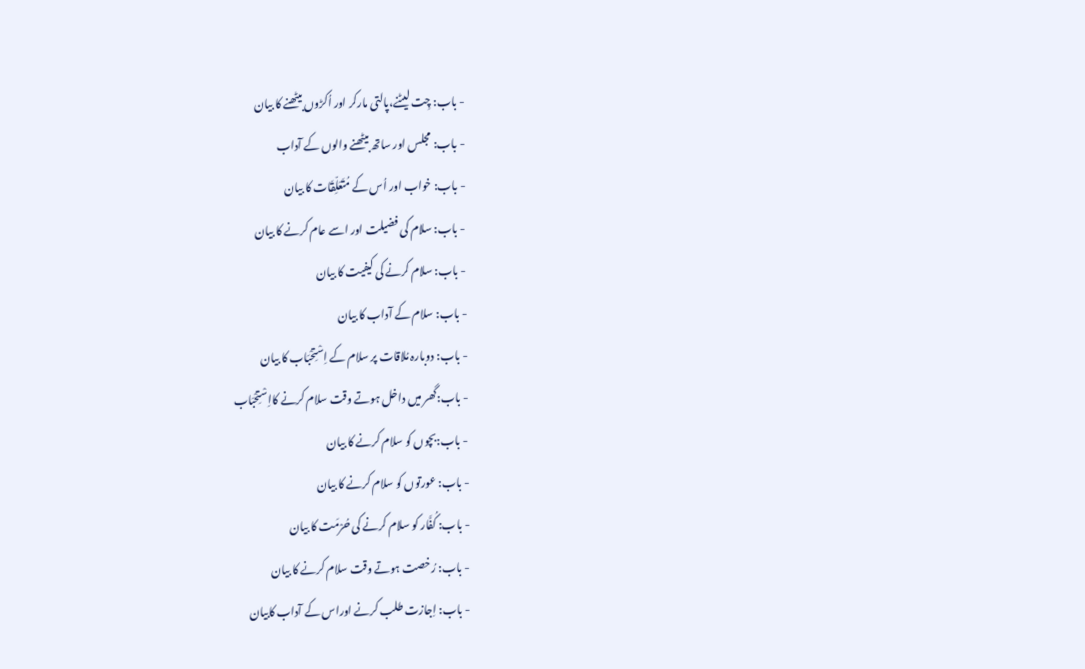- باب: چِت لیٹنے،پالتی مارکر اور اُکڑوں بیٹھنے کا بیان
- باب: مجلس اور ساتھ بیٹھنے والوں کے آداب
- باب: خواب اور اُس کے مُتَعَلِّقَات کا بیان
- باب: سلام کی فضیلت اور اسے عام کرنے کا بیان
- باب: سلام کرنے کی کیفیت کا بیان
- باب: سلام کے آداب کا بیان
- باب: دوبارہ مُلاقات پر سلام کے اِسْتِحْبَاب کا بیان
- باب:گھر میں داخل ہوتے وقت سلام کرنے کااِسْتِحْبَاب
- باب:بچوں کو سلام کرنے کا بیان
- باب: عورتوں کو سلام کرنے کا بیان
- باب: کُفَّار کو سلام کرنے کی حُرْمَت کا بیان
- باب: رُخصت ہوتے وقت سلام کرنے کا بیان
- باب: اِجازت طلب کرنے اوراس کے آداب کابیان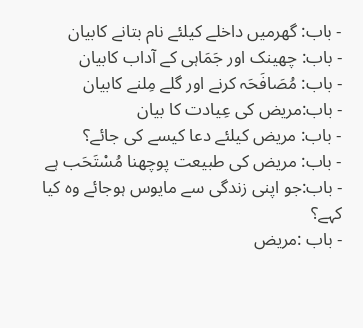- باب: گھرمیں داخلے کیلئے نام بتانے کابیان
- باب: چھینک اور جَمَاہی کے آداب کابیان
- باب: مُصَافَحَہ کرنے اور گلے مِلنے کابیان
- باب:مریض کی عِیادت کا بیان
- باب: مریض کیلئے دعا کیسے کی جائے؟
- باب: مریض کی طبیعت پوچھنا مُسْتَحَب ہے
- باب:جو اپنی زندگی سے مایوس ہوجائے وہ کیا کہے؟
- باب :مریض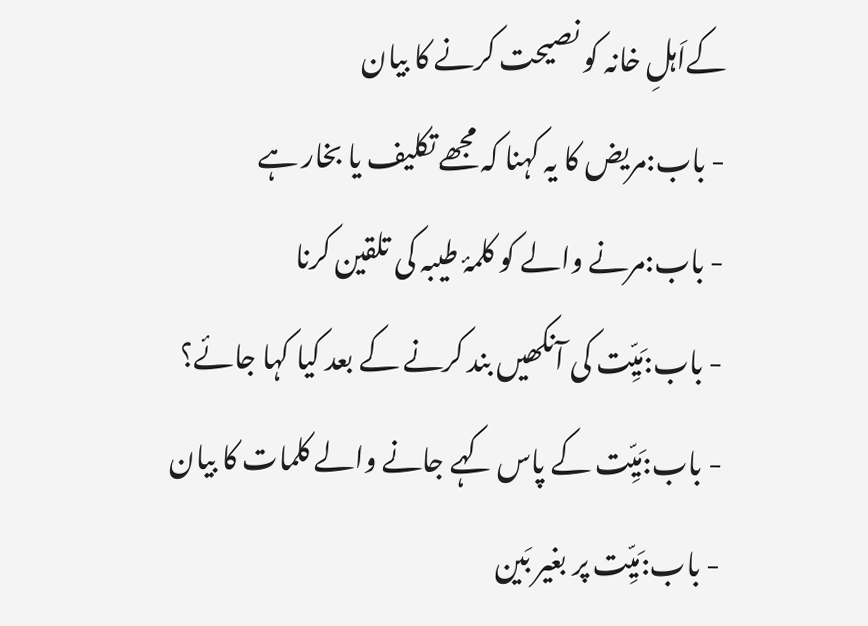کےاَہلِ خانہ کو نصیحت کرنے کا بیان
- باب:مریض کا یہ کہنا کہ مجھے تکلیف یا بخار ہے
- باب:مرنے والے کو کلمۂ طیبہ کی تلقین کرنا
- باب:مَیِّت کی آنکھیں بند کرنے کے بعد کیا کہا جائے؟
- باب:مَیِّت کے پاس کہے جانے والے کلمات کا بیان
- باب:مَیِّت پر بغیر بَین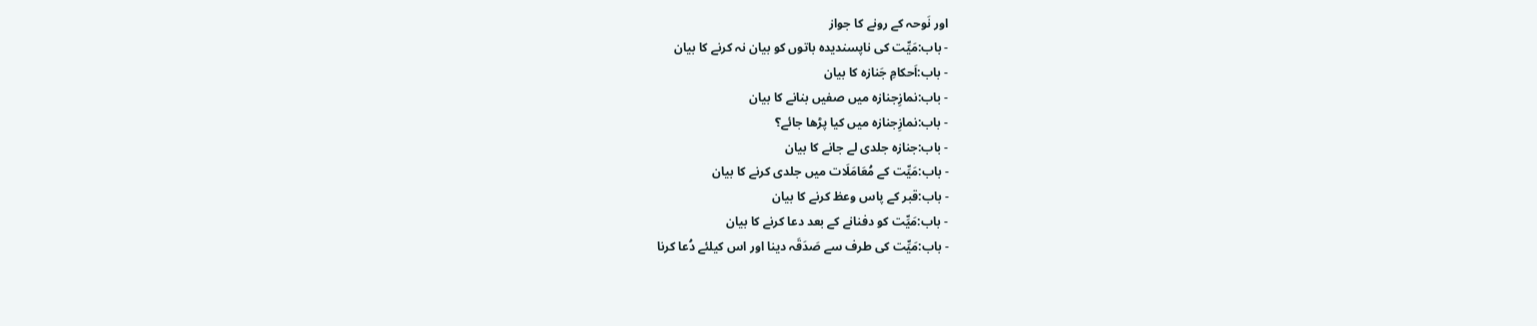اور نَوحہ کے رونے کا جواز
- باب:مَیِّت کی ناپسندیدہ باتوں کو بیان نہ کرنے کا بیان
- باب:اَحکامِ جَنازہ کا بیان
- باب:نمازِجنازہ میں صفیں بنانے کا بیان
- باب:نمازِجنازہ میں کیا پڑھا جائے؟
- باب:جنازہ جلدی لے جانے کا بیان
- باب:مَیِّت کے مُعَامَلَات میں جلدی کرنے کا بیان
- باب:قبر کے پاس وعظ کرنے کا بیان
- باب:مَیِّت کو دفنانے کے بعد دعا کرنے کا بیان
- باب:مَیِّت کی طرف سے صَدَقَہ دینا اور اس کیلئے دُعا کرنا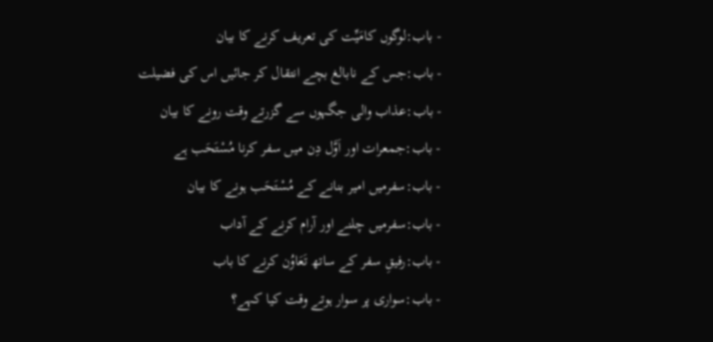- باب:لوگوں کامَیِّت کی تعریف کرنے کا بیان
- باب:جس کے نابالغ بچے انتقال کر جائیں اس کی فضیلت
- باب:عذاب والی جگہوں سے گزرتے وقت رونے کا بیان
- باب:جمعرات اور اَوَّل دِن میں سفر کرنا مُسْتَحَب ہے
- باب:سفرمیں امیر بنانے کے مُسْتَحَب ہونے کا بیان
- باب:سفرمیں چلنے اور آرام کرنے کے آداب
- باب:رفیقِ سفر کے ساتھ تَعَاوُن کرنے کا باب
- باب:سواری پر سوار ہوتے وقت کیا کہے؟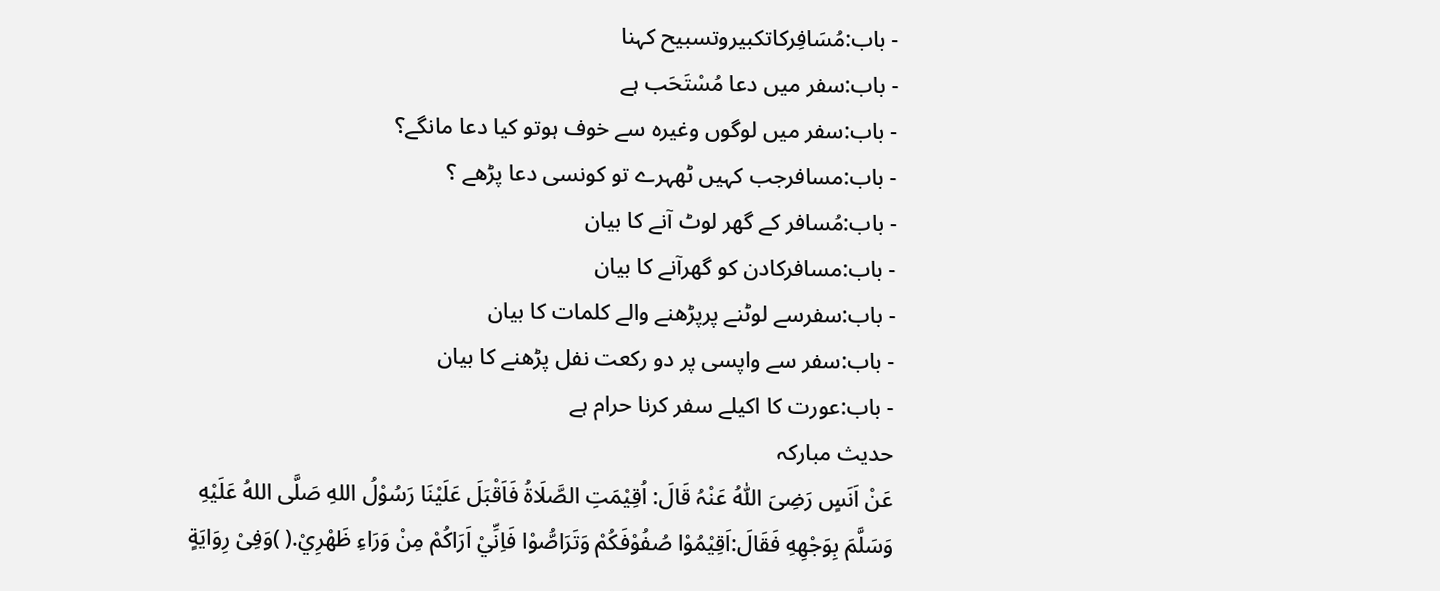- باب:مُسَافِرکاتکبیروتسبیح کہنا
- باب:سفر میں دعا مُسْتَحَب ہے
- باب:سفر میں لوگوں وغیرہ سے خوف ہوتو کیا دعا مانگے؟
- باب:مسافرجب کہیں ٹھہرے تو کونسی دعا پڑھے ؟
- باب:مُسافر کے گھر لوٹ آنے کا بیان
- باب:مسافرکادن کو گھرآنے کا بیان
- باب:سفرسے لوٹنے پرپڑھنے والے کلمات کا بیان
- باب:سفر سے واپسی پر دو رکعت نفل پڑھنے کا بیان
- باب:عورت کا اکیلے سفر کرنا حرام ہے
حدیث مبارکہ
عَنْ اَنَسٍ رَضِیَ اللّٰہُ عَنْہُ قَالَ: اُقِيْمَتِ الصَّلَاةُ فَاَقْبَلَ عَلَيْنَا رَسُوْلُ اللهِ صَلَّى اللهُ عَلَيْهِ وَسَلَّمَ بِوَجْهِهِ فَقَالَ:اَقِيْمُوْا صُفُوْفَكُمْ وَتَرَاصُّوْا فَاِنِّيْ اَرَاكُمْ مِنْ وَرَاءِ ظَهْرِيْ.( )وَفِیْ رِوَايَةٍ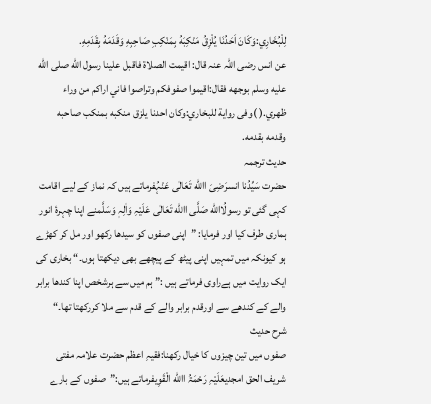لِلْبُخَارِي:وَكَانَ اَحَدُنَا يُلْزِقُ مَنْكِبَهُ بِمَنْكِبِ صَاحِبِهِ وَقَدَمَهُ بِقَدَمِهِ.
عن انس رضی اللہ عنہ قال: اقيمت الصلاة فاقبل علينا رسول الله صلى الله عليه وسلم بوجهه فقال:اقيموا صفوفكم وتراصوا فاني اراكم من وراء ظهري.( )وفی رواية للبخاري:وكان احدنا يلزق منكبه بمنكب صاحبه وقدمه بقدمه.
حدیث ترجمہ
حضرت سَیِّدُنا انسرَضِیَ االله تَعَالٰی عَنْہُفرماتے ہیں کہ نماز کے لیے اقامت کہی گئی تو رسولُاالله صَلَّی االله تَعَالٰی عَلَیْہِ وَاٰلِہٖ وَسَلَّمنے اپنا چہرۂ انور ہماری طرف کیا اور فرمایا: ”اپنی صفوں کو سیدھا رکھو اور مل کر کھڑے ہو کیونکہ میں تمہیں اپنی پیٹھ کے پیچھے بھی دیکھتا ہوں۔“ بخاری کی ایک روایت میں ہےراوی فرماتے ہیں :” ہم میں سے ہرشخص اپنا کندھا برابر والے کے کندھے سے اورقدم برابر والے کے قدم سے ملا کررکھتا تھا۔“
شرح حدیث
صفوں میں تین چیزوں کا خیال رکھنا:فقیہِ اعظم حضرت علامہ مفتی شریف الحق امجدیعَلَیْہِ رَحْمَۃُ االله الْقَوِیفرماتے ہیں:”صفوں کے بارے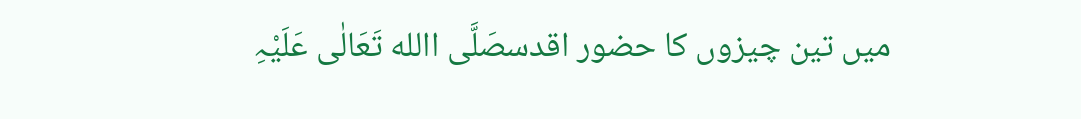میں تین چیزوں کا حضور اقدسصَلَّی االله تَعَالٰی عَلَیْہِ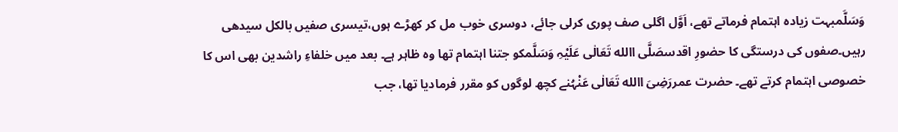وَسَلَّمبہت زیادہ اہتمام فرماتے تھے، اَوَّل اگلی صف پوری کرلی جائے، دوسری خوب مل کر کھڑے ہوں،تیسری صفیں بالکل سیدھی رہیں۔صفوں کی درستگی کا حضورِ اقدسصَلَّی االله تَعَالٰی عَلَیْہِ وَسَلَّمکو جتنا اہتمام تھا وہ ظاہر ہے۔ بعد میں خلفاءِ راشدین بھی اس کا خصوصی اہتمام کرتے تھے۔ حضرت عمررَضِیَ االله تَعَالٰی عَنْہُنے کچھ لوگوں کو مقرر فرمادیا تھا، جب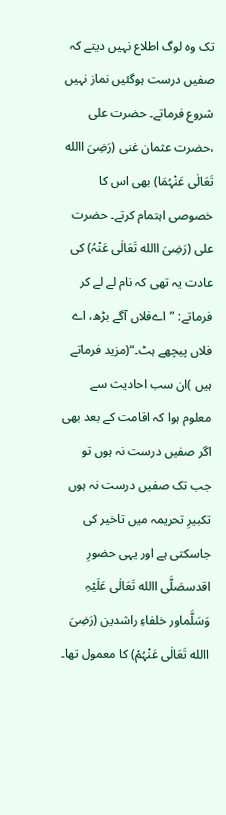تک وہ لوگ اطلاع نہیں دیتے کہ صفیں درست ہوگئیں نماز نہیں شروع فرماتے۔ حضرت علی ،حضرت عثمان غنی (رَضِیَ االله تَعَالٰی عَنْہُمَا) بھی اس کا خصوصی اہتمام کرتے۔ حضرت علی (رَضِیَ االله تَعَالٰی عَنْہُ) کی عادت یہ تھی کہ نام لے لے کر فرماتے: ”اےفلاں آگے بڑھ، اے فلاں پیچھے ہٹ۔“(مزید فرماتے ہیں )ان سب احادیث سے معلوم ہوا کہ اقامت کے بعد بھی اگر صفیں درست نہ ہوں تو جب تک صفیں درست نہ ہوں تکبیرِ تحریمہ میں تاخیر کی جاسکتی ہے اور یہی حضورِ اقدسصَلَّی االله تَعَالٰی عَلَیْہِ وَسَلَّماور خلفاءِ راشدین (رَضِیَ االله تَعَالٰی عَنْہُمْ) کا معمول تھا۔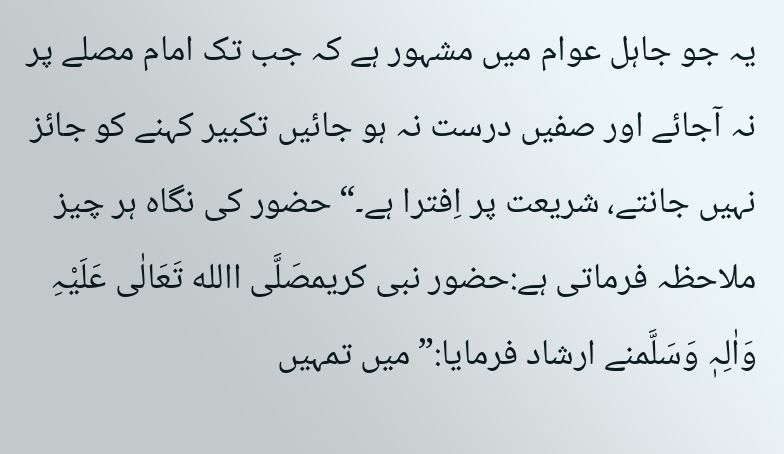یہ جو جاہل عوام میں مشہور ہے کہ جب تک امام مصلے پر نہ آجائے اور صفیں درست نہ ہو جائیں تکبیر کہنے کو جائز نہیں جانتے، شریعت پر اِفترا ہے۔“حضور کی نگاہ ہر چیز ملاحظہ فرماتی ہے:حضور نبی کریمصَلَّی االله تَعَالٰی عَلَیْہِ وَاٰلِہٖ وَسَلَّمنے ارشاد فرمایا:”میں تمہیں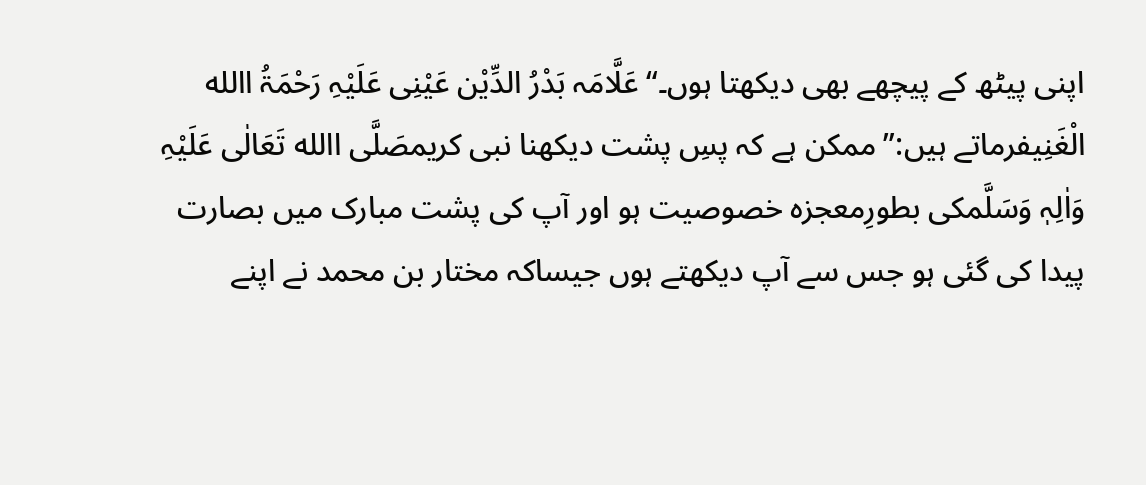اپنی پیٹھ کے پیچھے بھی دیکھتا ہوں۔“عَلَّامَہ بَدْرُ الدِّیْن عَیْنِی عَلَیْہِ رَحْمَۃُ االله الْغَنِیفرماتے ہیں:”ممکن ہے کہ پسِ پشت دیکھنا نبی کریمصَلَّی االله تَعَالٰی عَلَیْہِ وَاٰلِہٖ وَسَلَّمکی بطورِمعجزہ خصوصیت ہو اور آپ کی پشت مبارک میں بصارت پیدا کی گئی ہو جس سے آپ دیکھتے ہوں جیساکہ مختار بن محمد نے اپنے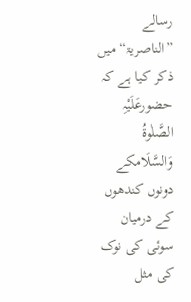رسالے ”الناصریۃ“ میں ذکر کیا ہے کہ حضورعَلَیْہِ الصَّلٰوۃُ وَالسَّلَامکے دونوں کندھوں کے درمیان سوئی کی نوک کی مثل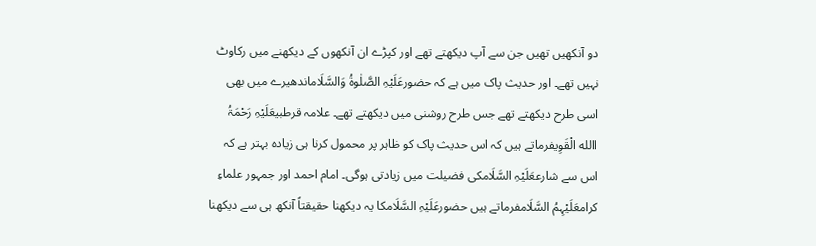دو آنکھیں تھیں جن سے آپ دیکھتے تھے اور کپڑے ان آنکھوں کے دیکھنے میں رکاوٹ نہیں تھے۔ اور حدیث پاک میں ہے کہ حضورعَلَیْہِ الصَّلٰوۃُ وَالسَّلَاماندھیرے میں بھی اسی طرح دیکھتے تھے جس طرح روشنی میں دیکھتے تھے۔ علامہ قرطبیعَلَیْہِ رَحْمَۃُ االله الْقَوِیفرماتے ہیں کہ اس حدیث پاک کو ظاہر پر محمول کرنا ہی زیادہ بہتر ہے کہ اس سے شارععَلَیْہِ السَّلَامکی فضیلت میں زیادتی ہوگی۔ امام احمد اور جمہور علماءِ کرامعَلَیْہِمُ السَّلَامفرماتے ہیں حضورعَلَیْہِ السَّلَامکا یہ دیکھنا حقیقتاً آنکھ ہی سے دیکھنا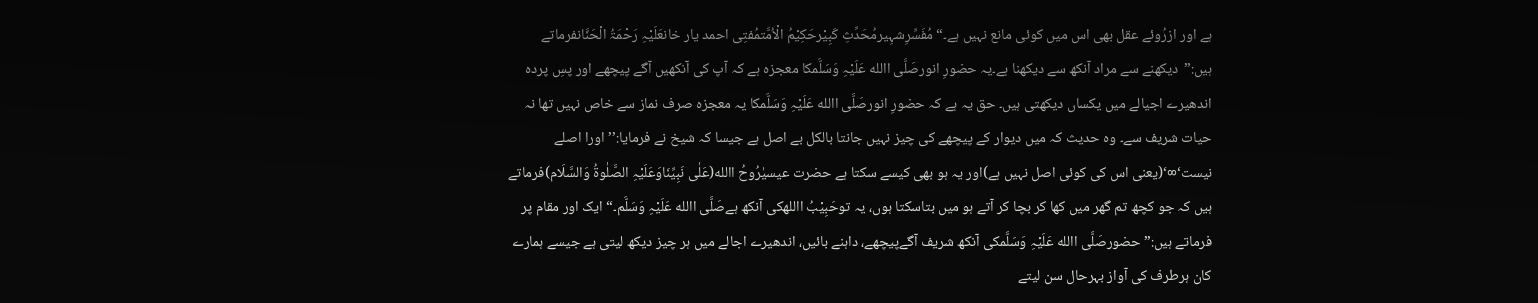ہے اور ازرُوئے عقل بھی اس میں کوئی مانع نہیں ہے۔“مُفَسِّرِشہِیرمُحَدِّثِ کَبِیْرحَکِیْمُ الْاُمَّتمُفتِی احمد یار خانعَلَیْہِ رَحْمَۃُ الْحَنَّانفرماتے ہیں:”دیکھنے سے مراد آنکھ سے دیکھنا ہے۔یہ حضورِ انورصَلَّی االله عَلَیْہِ وَسَلَّمکا معجزہ ہے کہ آپ کی آنکھیں آگے پیچھے اور پسِ پردہ اندھیرے اجیالے میں یکساں دیکھتی ہیں۔ حق یہ ہے کہ حضورِ انورصَلَّی االله عَلَیْہِ وَسَلَّمکا یہ معجزہ صرف نماز سے خاص نہیں تھا نہ حیات شریف سے۔ وہ حدیث کہ میں دیوار کے پیچھے کی چیز نہیں جانتا بالکل بے اصل ہے جیسا کہ شیخ نے فرمایا:’’اورا اصلے نیست‘∞‘(یعنی اس کی کوئی اصل نہیں ہے)اور یہ ہو بھی کیسے سکتا ہے حضرت عیسیٰرُوحُ االله(عَلٰی نَبِیِّنَاوَعَلَیْہِ الصَّلٰوۃُ وَالسَّلَام)فرماتے ہیں کہ جو کچھ تم گھر میں کھا کر بچا کر آتے ہو میں بتاسکتا ہوں، یہ توحَبِیْبُ االلهکی آنکھ ہےصَلَّی االله عَلَیْہِ وَسَلَّم۔“ ایک اور مقام پر فرماتے ہیں:”حضورصَلَّی االله عَلَیْہِ وَسَلَّمکی آنکھ شریف آگےپیچھے، داہنے بائیں، اندھیرے اجالے میں ہر چیز دیکھ لیتی ہے جیسے ہمارے کان ہرطرف کی آواز بہرحال سن لیتے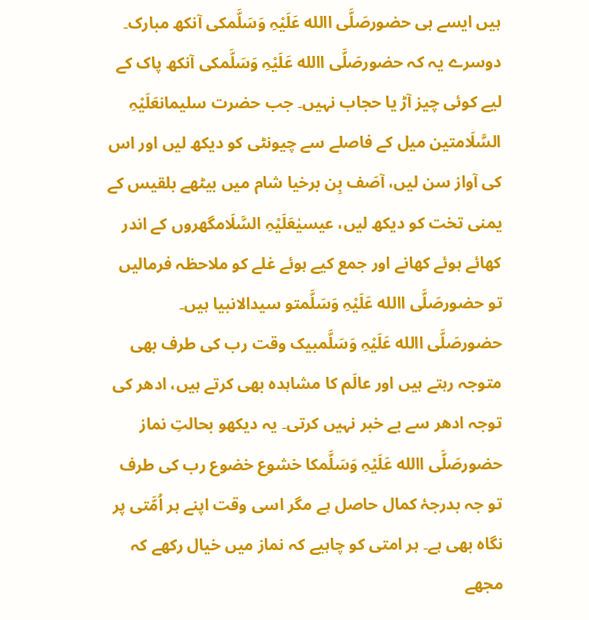ہیں ایسے ہی حضورصَلَّی االله عَلَیْہِ وَسَلَّمکی آنکھ مبارک۔ دوسرے یہ کہ حضورصَلَّی االله عَلَیْہِ وَسَلَّمکی آنکھ پاک کے لیے کوئی چیز آڑ یا حجاب نہیں۔ جب حضرت سلیمانعَلَیْہِ السَّلَامتین میل کے فاصلے سے چیونٹی کو دیکھ لیں اور اس کی آواز سن لیں، آصَف بِن برخیا شام میں بیٹھے بلقیس کے یمنی تخت کو دیکھ لیں، عیسیٰعَلَیْہِ السَّلَامگھروں کے اندر کھائے ہوئے کھانے اور جمع کیے ہوئے غلے کو ملاحظہ فرمالیں تو حضورصَلَّی االله عَلَیْہِ وَسَلَّمتو سیدالانبیا ہیں۔ حضورصَلَّی االله عَلَیْہِ وَسَلَّمبیک وقت رب کی طرف بھی متوجہ رہتے ہیں اور عالَم کا مشاہدہ بھی کرتے ہیں، ادھر کی توجہ ادھر سے بے خبر نہیں کرتی۔ یہ دیکھو بحالتِ نماز حضورصَلَّی االله عَلَیْہِ وَسَلَّمکا خشوع خضوع رب کی طرف تو جہ بدرجۂ کمال حاصل ہے مگر اسی وقت اپنے ہر اُمَّتی پر نگاہ بھی ہے۔ ہر امتی کو چاہیے کہ نماز میں خیال رکھے کہ مجھے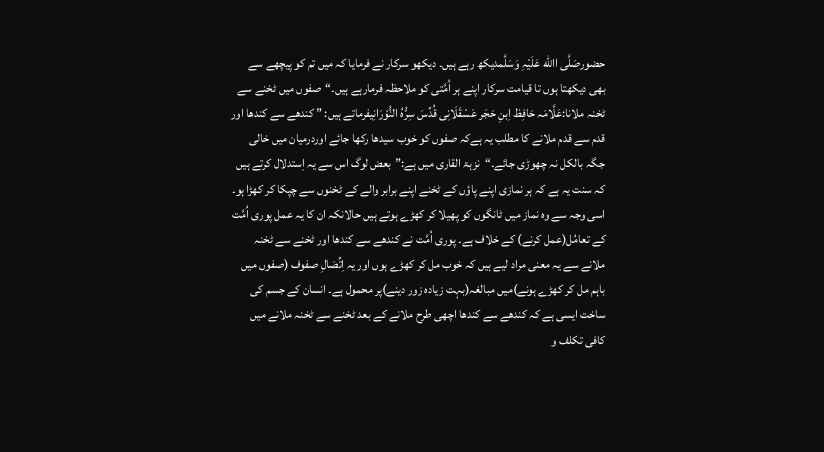حضورصَلَّی االله عَلَیْہِ وَسَلَّمدیکھ رہے ہیں۔ دیکھو سرکار نے فرمایا کہ میں تم کو پیچھے سے بھی دیکھتا ہوں تا قیامت سرکار اپنے ہر اُمَّتی کو ملاحظہ فرمارہے ہیں۔“صفوں میں ٹخنے سے ٹخنہ ملانا:عَلَّامَہ حَافِظ اِبنِ حَجَر عَسْقَلَانِی قُدِّسَ سِرُّہُ النُّوْرَانِیفرماتے ہیں: ” کندھے سے کندھا اور قدم سے قدم ملانے کا مطلب یہ ہےکہ صفوں کو خوب سیدھا رکھا جائے اوردرمیان میں خالی جگہ بالکل نہ چھوڑی جائے۔“نزہۃ القاری میں ہے:”بعض لوگ اس سے یہ اِستدلال کرتے ہیں کہ سنت یہ ہے کہ ہر نمازی اپنے پاؤں کے ٹخنے اپنے برابر والے کے ٹخنوں سے چپکا کر کھڑا ہو۔ اسی وجہ سے وہ نماز میں ٹانگوں کو پھیلا کر کھڑے ہوتے ہیں حالانکہ ان کا یہ عمل پوری اُمَّت کے تعامُل(عمل کرنے) کے خلاف ہے۔ پوری اُمَّت نے کندھے سے کندھا اور ٹخنے سے ٹخنہ ملانے سے یہ معنی مراد لیے ہیں کہ خوب مل کر کھڑے ہوں اور یہ اِتِّصَالِ صفوف (صفوں میں باہم مل کر کھڑے ہونے)میں مبالغہ(بہت زیادہ زور دینے)پر محمول ہے۔ انسان کے جسم کی ساخت ایسی ہے کہ کندھے سے کندھا اچھی طرح ملانے کے بعد ٹخنے سے ٹخنہ ملانے میں کافی تکلف و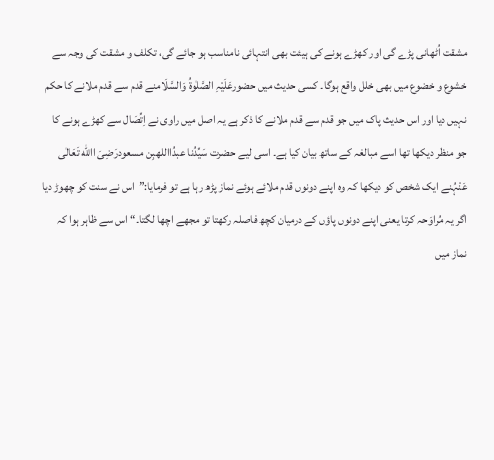مشقت اُٹھانی پڑے گی اور کھڑے ہونے کی ہیئت بھی انتہائی نامناسب ہو جائے گی، تکلف و مشقت کی وجہ سے خشوع و خضوع میں بھی خلل واقع ہوگا۔ کسی حدیث میں حضورعَلَیْہِ الصَّلٰوۃُ وَالسَّلَامنے قدم سے قدم ملانے کا حکم نہیں دیا اور اس حدیث پاک میں جو قدم سے قدم ملانے کا ذکر ہے یہ اصل میں راوی نے اِتِّصَال سے کھڑے ہونے کا جو منظر دیکھا تھا اسے مبالغہ کے ساتھ بیان کیا ہے۔ اسی لیے حضرت سَیِّدُنا عبدُااللهبِن مسعودرَضِیَ االله تَعَالٰی عَنْہُنے ایک شخص کو دیکھا کہ وہ اپنے دونوں قدم ملائے ہوئے نماز پڑھ رہا ہے تو فرمایا:”اس نے سنت کو چھوڑ دیا اگر یہ مُراوَحہ کرتا یعنی اپنے دونوں پاؤں کے درمیان کچھ فاصلہ رکھتا تو مجھے اچھا لگتا۔“ اس سے ظاہر ہوا کہ نماز میں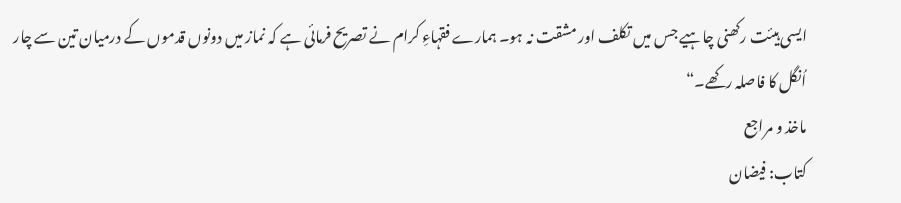ایسی ہیئت رکھنی چاہیے جس میں تکلف اور مشقت نہ ہو۔ ہمارے فقہاءِ کرام نے تصریح فرمائی ہے کہ نماز میں دونوں قدموں کے درمیان تین سے چار اُنگل کا فاصلہ رکھے۔“
ماخذ و مراجع
کتاب: فیضان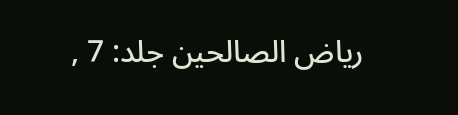ریاض الصالحین جلد: 7 ,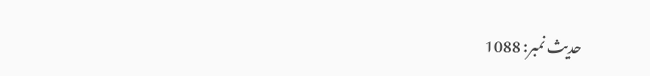حدیث نمبر: 1088